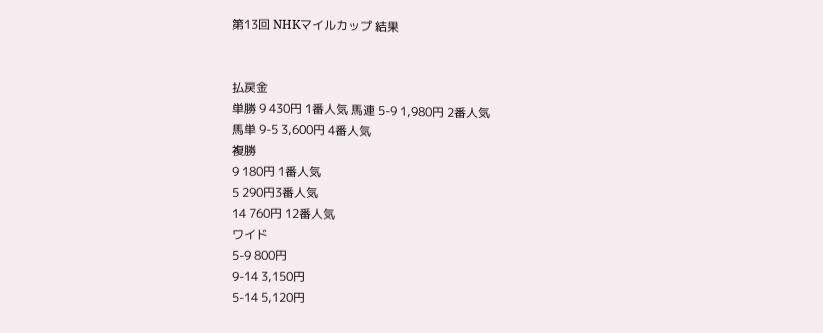第13回 NHKマイルカップ 結果


払戻金
単勝 9 430円 1番人気 馬連 5-9 1,980円 2番人気
馬単 9-5 3,600円 4番人気
複勝
9 180円 1番人気
5 290円3番人気
14 760円 12番人気
ワイド
5-9 800円
9-14 3,150円
5-14 5,120円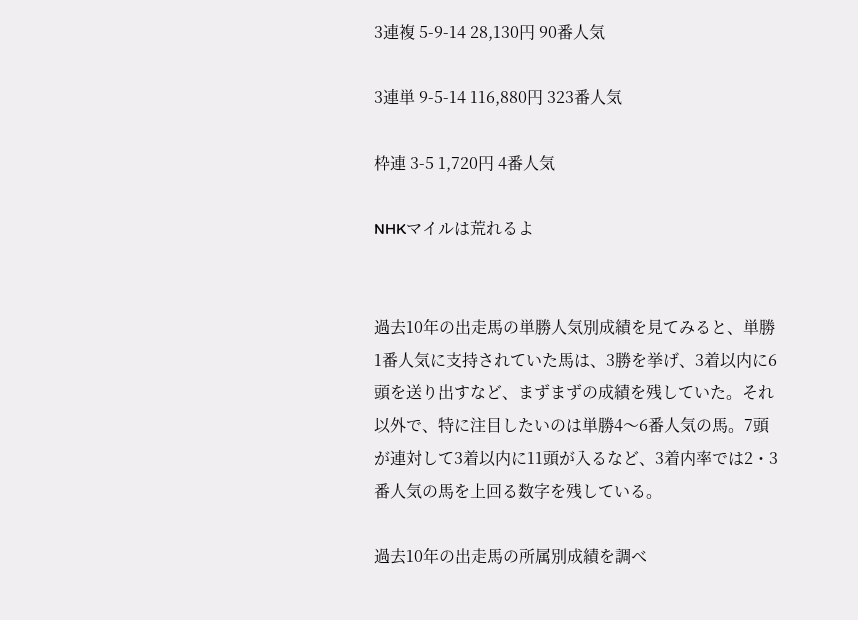3連複 5-9-14 28,130円 90番人気

3連単 9-5-14 116,880円 323番人気

枠連 3-5 1,720円 4番人気

NHKマイルは荒れるよ


過去10年の出走馬の単勝人気別成績を見てみると、単勝1番人気に支持されていた馬は、3勝を挙げ、3着以内に6頭を送り出すなど、まずまずの成績を残していた。それ以外で、特に注目したいのは単勝4〜6番人気の馬。7頭が連対して3着以内に11頭が入るなど、3着内率では2・3番人気の馬を上回る数字を残している。

過去10年の出走馬の所属別成績を調べ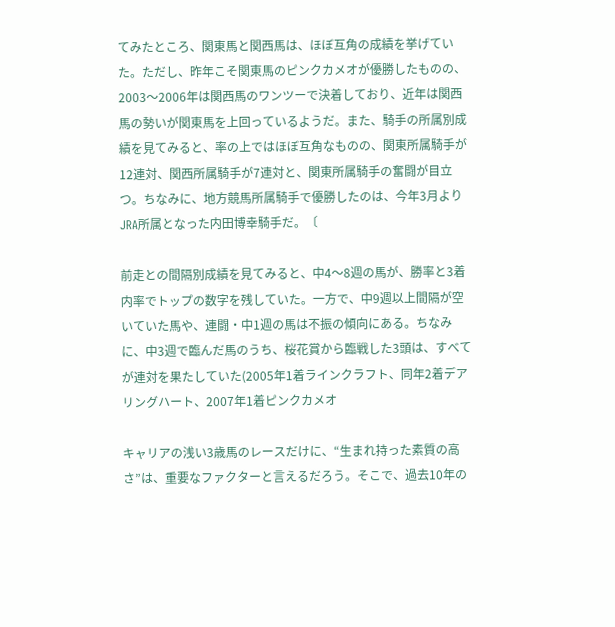てみたところ、関東馬と関西馬は、ほぼ互角の成績を挙げていた。ただし、昨年こそ関東馬のピンクカメオが優勝したものの、2003〜2006年は関西馬のワンツーで決着しており、近年は関西馬の勢いが関東馬を上回っているようだ。また、騎手の所属別成績を見てみると、率の上ではほぼ互角なものの、関東所属騎手が12連対、関西所属騎手が7連対と、関東所属騎手の奮闘が目立つ。ちなみに、地方競馬所属騎手で優勝したのは、今年3月よりJRA所属となった内田博幸騎手だ。〔

前走との間隔別成績を見てみると、中4〜8週の馬が、勝率と3着内率でトップの数字を残していた。一方で、中9週以上間隔が空いていた馬や、連闘・中1週の馬は不振の傾向にある。ちなみに、中3週で臨んだ馬のうち、桜花賞から臨戦した3頭は、すべてが連対を果たしていた(2005年1着ラインクラフト、同年2着デアリングハート、2007年1着ピンクカメオ

キャリアの浅い3歳馬のレースだけに、“生まれ持った素質の高さ”は、重要なファクターと言えるだろう。そこで、過去10年の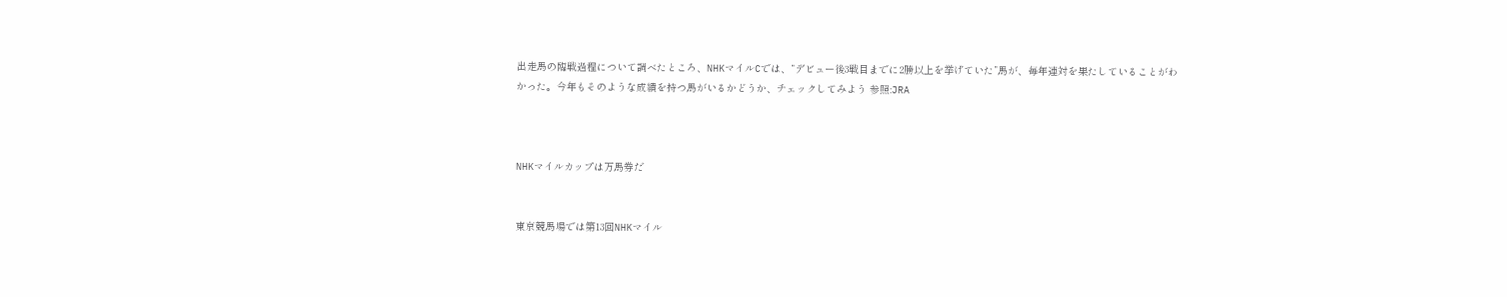出走馬の臨戦過程について調べたところ、NHKマイルCでは、“デビュー後3戦目までに2勝以上を挙げていた”馬が、毎年連対を果たしていることがわかった。今年もそのような成績を持つ馬がいるかどうか、チェックしてみよう 参照:JRA



NHKマイルカップは万馬券だ


東京競馬場では第13回NHKマイル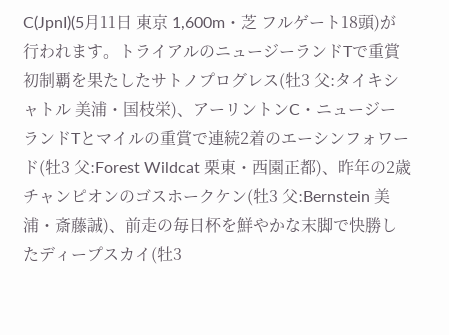C(JpnI)(5月11日 東京 1,600m・芝 フルゲート18頭)が行われます。トライアルのニュージーランドTで重賞初制覇を果たしたサトノプログレス(牡3 父:タイキシャトル 美浦・国枝栄)、アーリントンC・ニュージーランドTとマイルの重賞で連続2着のエーシンフォワード(牡3 父:Forest Wildcat 栗東・西園正都)、昨年の2歳チャンピオンのゴスホークケン(牡3 父:Bernstein 美浦・斎藤誠)、前走の毎日杯を鮮やかな末脚で快勝したディープスカイ(牡3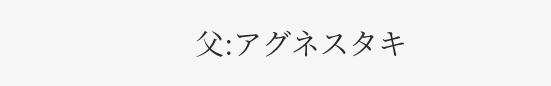父:アグネスタキ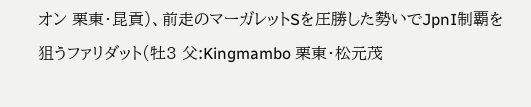オン 栗東・昆貢)、前走のマーガレットSを圧勝した勢いでJpnI制覇を狙うファリダット(牡3 父:Kingmambo 栗東・松元茂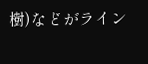樹)などがライン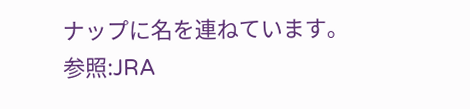ナップに名を連ねています。
参照:JRA